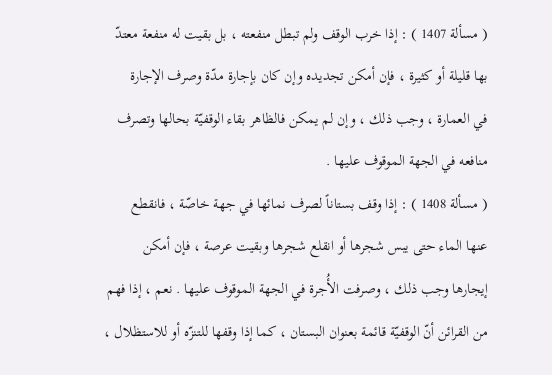( مسألة 1407 ) : إذا خرب الوقف ولم تبطل منفعته ، بل بقيت له منفعة معتدّ
بها قليلة أو كثيرة ، فإن أمكن تجديده وإن كان بإجارة مدّة وصرف الإجارة
في العمارة ، وجب ذلك ، وإن لم يمكن فالظاهر بقاء الوقفيّة بحالها وتصرف
منافعه في الجهة الموقوف عليها .
( مسألة 1408 ) : إذا وقف بستاناً لصرف نمائها في جهة خاصّة ، فانقطع
عنها الماء حتى يبس شجرها أو انقلع شجرها وبقيت عرصة ، فإن أمكن
إيجارها وجب ذلك ، وصرفت الأُجرة في الجهة الموقوف عليها . نعم ، إذا فهم
من القرائن أنّ الوقفيّة قائمة بعنوان البستان ، كما إذا وقفها للتنزّه أو للاستظلال ،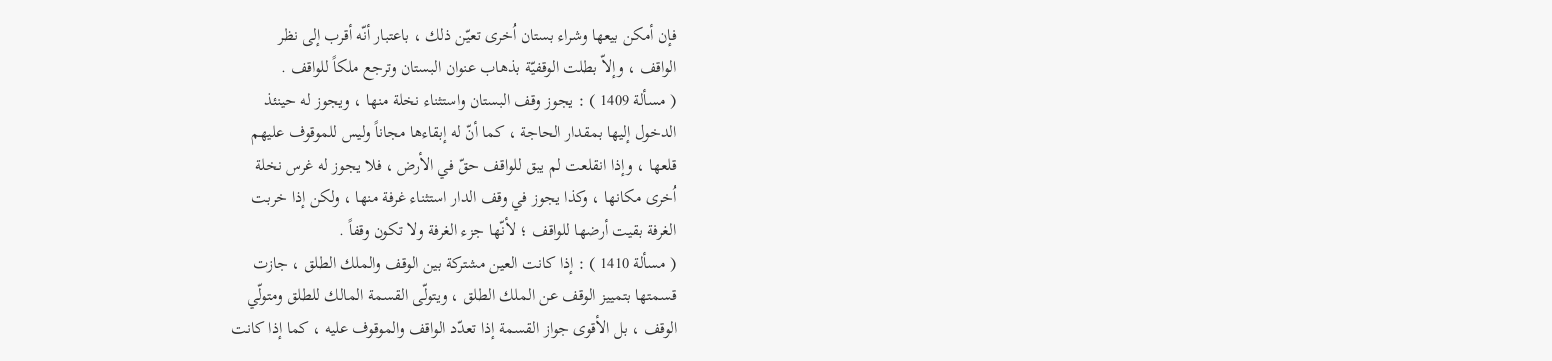فإن أمكن بيعها وشراء بستان اُخرى تعيّن ذلك ، باعتبار أنّه أقرب إلى نظر
الواقف ، وإلاّ بطلت الوقفيّة بذهاب عنوان البستان وترجع ملكاً للواقف .
( مسألة 1409 ) : يجوز وقف البستان واستثناء نخلة منها ، ويجوز له حينئذ
الدخول إليها بمقدار الحاجة ، كما أنّ له إبقاءها مجاناً وليس للموقوف عليهم
قلعها ، وإذا انقلعت لم يبق للواقف حقّ في الأرض ، فلا يجوز له غرس نخلة
اُخرى مكانها ، وكذا يجوز في وقف الدار استثناء غرفة منها ، ولكن إذا خربت
الغرفة بقيت أرضها للواقف ؛ لأنّها جزء الغرفة ولا تكون وقفاً .
( مسألة 1410 ) : إذا كانت العين مشتركة بين الوقف والملك الطلق ، جازت
قسمتها بتمييز الوقف عن الملك الطلق ، ويتولّى القسمة المالك للطلق ومتولّي
الوقف ، بل الأقوى جواز القسمة إذا تعدّد الواقف والموقوف عليه ، كما إذا كانت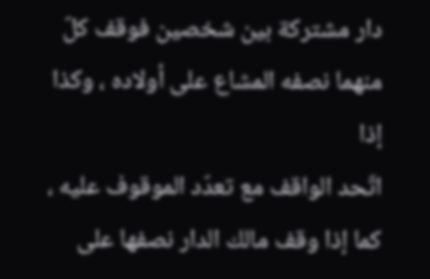دار مشتركة بين شخصين فوقف كلّ منهما نصفه المشاع على أولاده ، وكذا إذا
اتّحد الواقف مع تعدّد الموقوف عليه ، كما إذا وقف مالك الدار نصفها على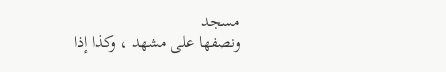مسجد
ونصفها على مشهد ، وكذا إذا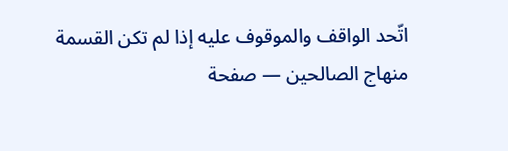اتّحد الواقف والموقوف عليه إذا لم تكن القسمة
منهاج الصالحين — صفحة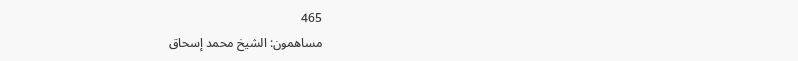465
مساهمون: الشيخ محمد إسحاق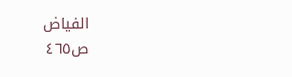الفياض
ص٤٦٥